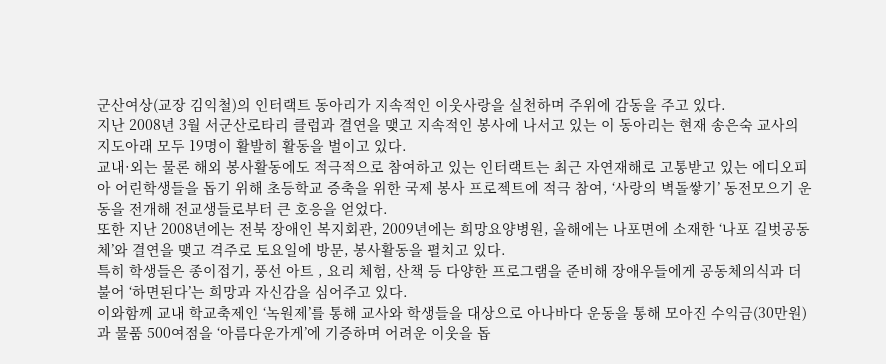군산여상(교장 김익철)의 인터랙트 동아리가 지속적인 이웃사랑을 실천하며 주위에 감동을 주고 있다.
지난 2008년 3월 서군산로타리 클럽과 결연을 맺고 지속적인 봉사에 나서고 있는 이 동아리는 현재 송은숙 교사의 지도아래 모두 19명이 활발히 활동을 벌이고 있다.
교내·외는 물론 해외 봉사활동에도 적극적으로 참여하고 있는 인터랙트는 최근 자연재해로 고통받고 있는 에디오피아 어린학생들을 돕기 위해 초등학교 증축을 위한 국제 봉사 프로젝트에 적극 참여, ‘사랑의 벽돌쌓기’ 동전모으기 운동을 전개해 전교생들로부터 큰 호응을 얻었다.
또한 지난 2008년에는 전북 장애인 복지회관, 2009년에는 희망요양병원, 올해에는 나포면에 소재한 ‘나포 길벗공동체’와 결연을 맺고 격주로 토요일에 방문, 봉사활동을 펼치고 있다.
특히 학생들은 종이접기, 풍선 아트 , 요리 체험, 산책 등 다양한 프로그램을 준비해 장애우들에게 공동체의식과 더불어 ‘하면된다’는 희망과 자신감을 심어주고 있다.
이와함께 교내 학교축제인 ‘녹원제’를 통해 교사와 학생들을 대상으로 아나바다 운동을 통해 모아진 수익금(30만원)과 물품 500여점을 ‘아름다운가게’에 기증하며 어려운 이웃을 돕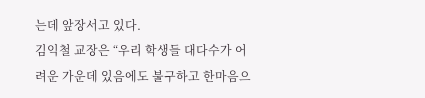는데 앞장서고 있다.
김익철 교장은 “우리 학생들 대다수가 어려운 가운데 있음에도 불구하고 한마음으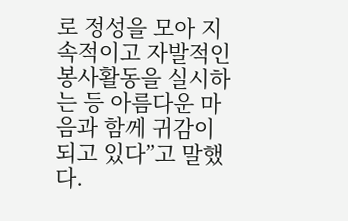로 정성을 모아 지속적이고 자발적인 봉사활동을 실시하는 등 아름다운 마음과 함께 귀감이 되고 있다”고 말했다.